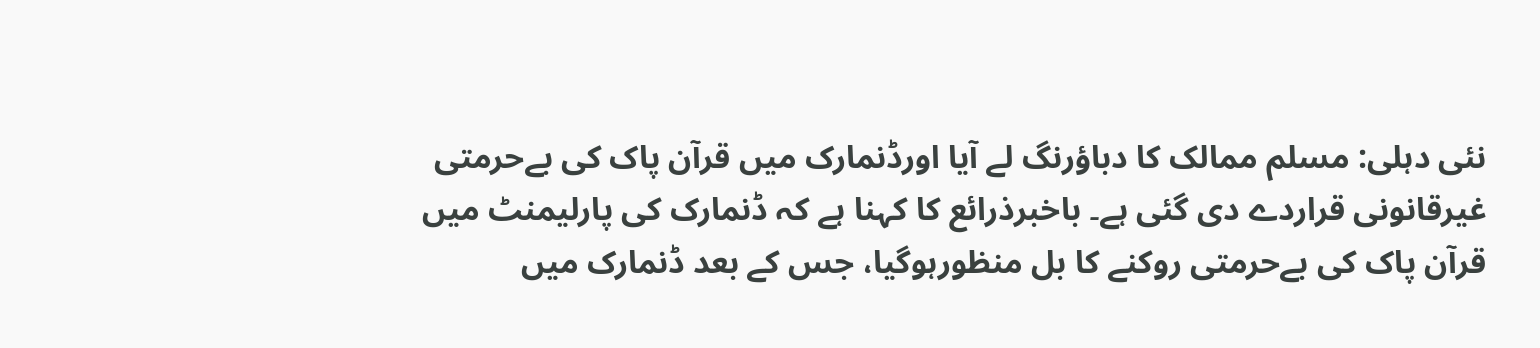نئی دہلی: مسلم ممالک کا دباؤرنگ لے آیا اورڈنمارک میں قرآن پاک کی بےحرمتی غیرقانونی قراردے دی گئی ہے۔ باخبرذرائع کا کہنا ہے کہ ڈنمارک کی پارلیمنٹ میں قرآن پاک کی بےحرمتی روکنے کا بل منظورہوگیا، جس کے بعد ڈنمارک میں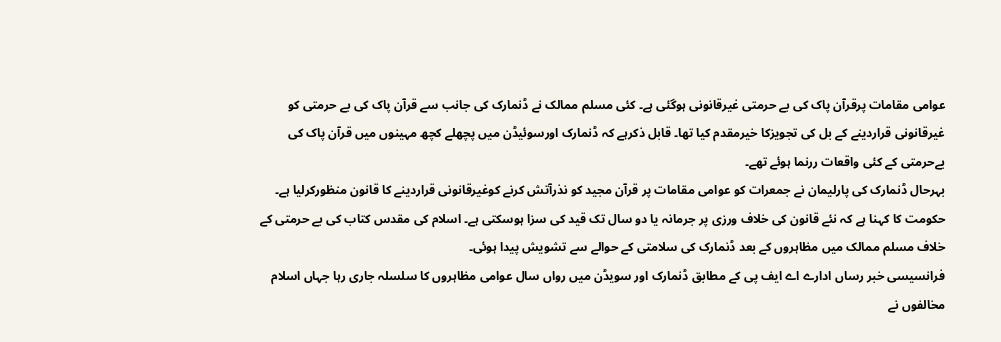عوامی مقامات پرقرآن پاک کی بے حرمتی غیرقانونی ہوگئی ہے۔ کئی مسلم ممالک نے ڈنمارک کی جانب سے قرآن پاک کی بے حرمتی کو غیرقانونی قراردینے کے بل کی تجویزکا خیرمقدم کیا تھا۔ قابل ذکرہے کہ ڈنمارک اورسوئیڈن میں پچھلے کچھ مہینوں میں قرآن پاک کی بےحرمتی کے کئی واقعات ررنما ہوئے تھے۔
بہرحال ڈنمارک کی پارلیمان نے جمعرات کو عوامی مقامات پر قرآن مجید کو نذرآتش کرنے کوغیرقانونی قراردینے کا قانون منظورکرلیا ہے۔ حکومت کا کہنا ہے کہ نئے قانون کی خلاف ورزی پر جرمانہ یا دو سال تک قید کی سزا ہوسکتی ہے۔ اسلام کی مقدس کتاب کی بے حرمتی کے خلاف مسلم ممالک میں مظاہروں کے بعد ڈنمارک کی سلامتی کے حوالے سے تشویش پیدا ہوئی۔
فرانسیسی خبر رساں ادارے اے ایف پی کے مطابق ڈنمارک اور سویڈن میں رواں سال عوامی مظاہروں کا سلسلہ جاری رہا جہاں اسلام مخالفوں نے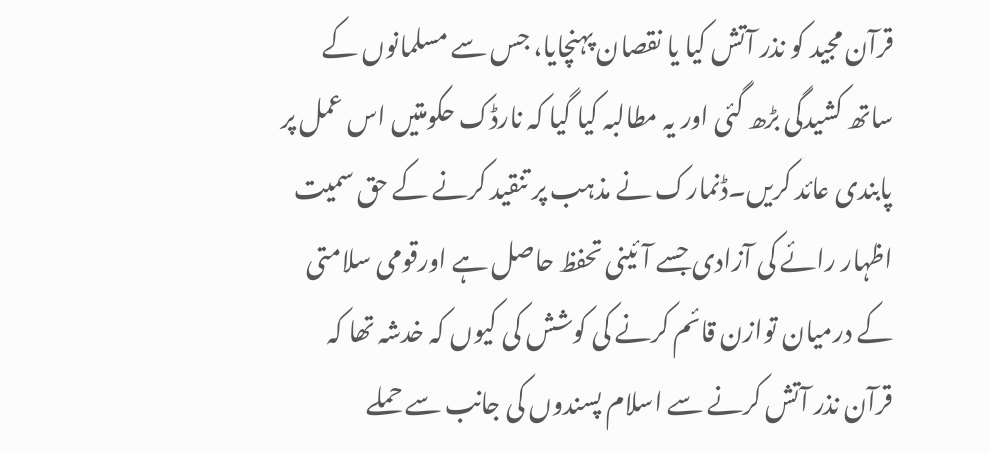قرآن مجید کو نذر آتش کیا یا نقصان پہنچایا، جس سے مسلمانوں کے ساتھ کشیدگی بڑھ گئی اور یہ مطالبہ کیا گیا کہ نارڈک حکومتیں اس عمل پر پابندی عائد کریں۔ڈنمارک نے مذہب پر تنقید کرنے کے حق سمیت اظہار رائے کی آزادی جسے آئینی تحفظ حاصل ہے اورقومی سلامتی کے درمیان توازن قائم کرنے کی کوشش کی کیوں کہ خدشہ تھا کہ قرآن نذر آتش کرنے سے اسلام پسندوں کی جانب سے حملے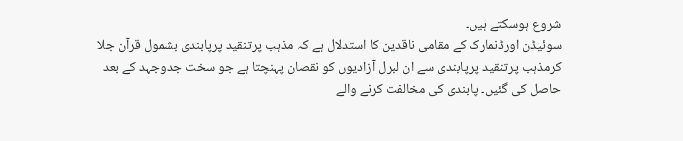شروع ہوسکتے ہیں۔
سوئیڈن اورڈنمارک کے مقامی ناقدین کا استدلال ہے کہ مذہب پرتنقید پرپابندی بشمول قرآن جلا کرمذہب پرتنقید پرپابندی سے ان لبرل آزادیوں کو نقصان پہنچتا ہے جو سخت جدوجہد کے بعد حاصل کی گئیں۔ پابندی کی مخالفت کرنے والے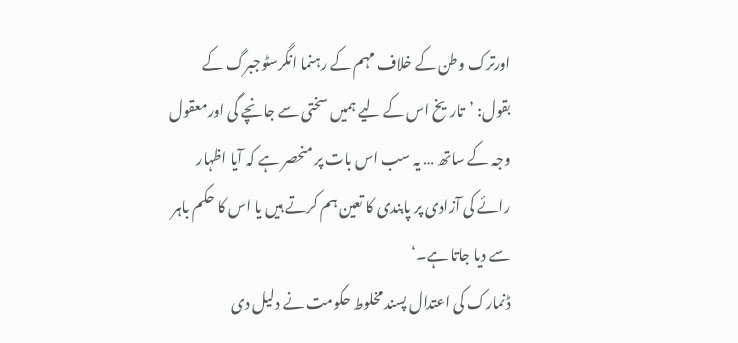اورترک وطن کے خلاف مہم کے رہنما انگرسٹوجبرگ کے بقول: ’تاریخ اس کے لیے ہمیں سختی سے جانچے گی اورمعقول وجہ کے ساتھ … یہ سب اس بات پر منحصر ہے کہ آیا اظہار رائے کی آزادی پر پابندی کا تعین ہم کرتے ہیں یا اس کا حکم باہر سے دیا جاتا ہے۔‘
ڈنمارک کی اعتدال پسند مخلوط حکومت نے دلیل دی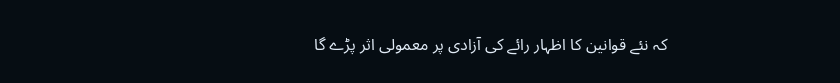کہ نئے قوانین کا اظہار رائے کی آزادی پر معمولی اثر پڑے گا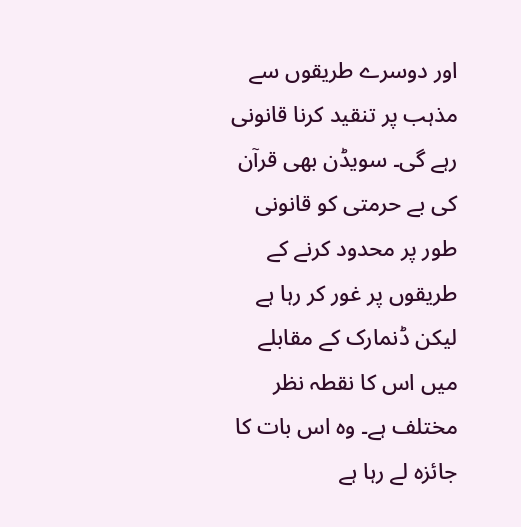اور دوسرے طریقوں سے مذہب پر تنقید کرنا قانونی رہے گی۔ سویڈن بھی قرآن کی بے حرمتی کو قانونی طور پر محدود کرنے کے طریقوں پر غور کر رہا ہے لیکن ڈنمارک کے مقابلے میں اس کا نقطہ نظر مختلف ہے۔ وہ اس بات کا جائزہ لے رہا ہے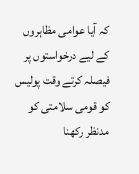کہ آیا عوامی مظاہروں کے لیے درخواستوں پر فیصلہ کرتے وقت پولیس کو قومی سلامتی کو مدنظر رکھنا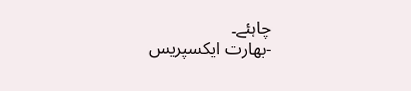چاہئے۔
-بھارت ایکسپریس